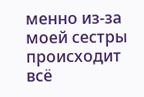менно из-за моей сестры происходит всё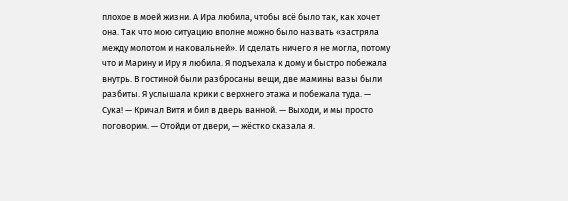плохое в моей жизни. А Ира любила, чтобы всё было так, как хочет она. Так что мою ситуацию вполне можно было назвать «застряла между молотом и наковальней». И сделать ничего я не могла, потому что и Марину и Иру я любила. Я подъехала к дому и быстро побежала внутрь. В гостиной были разбросаны вещи, две мамины вазы были разбиты. Я услышала крики с верхнего этажа и побежала туда. — Сука! — Кричал Витя и бил в дверь ванной. — Выходи, и мы просто поговорим. — Отойди от двери, — жёстко сказала я.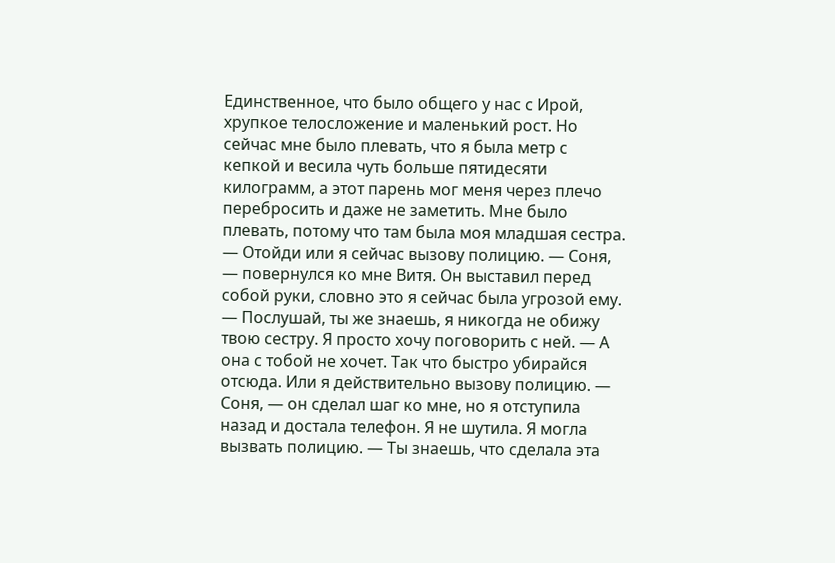Единственное, что было общего у нас с Ирой, хрупкое телосложение и маленький рост. Но сейчас мне было плевать, что я была метр с кепкой и весила чуть больше пятидесяти килограмм, а этот парень мог меня через плечо перебросить и даже не заметить. Мне было плевать, потому что там была моя младшая сестра. — Отойди или я сейчас вызову полицию. — Соня, — повернулся ко мне Витя. Он выставил перед собой руки, словно это я сейчас была угрозой ему. — Послушай, ты же знаешь, я никогда не обижу твою сестру. Я просто хочу поговорить с ней. — А она с тобой не хочет. Так что быстро убирайся отсюда. Или я действительно вызову полицию. — Соня, — он сделал шаг ко мне, но я отступила назад и достала телефон. Я не шутила. Я могла вызвать полицию. — Ты знаешь, что сделала эта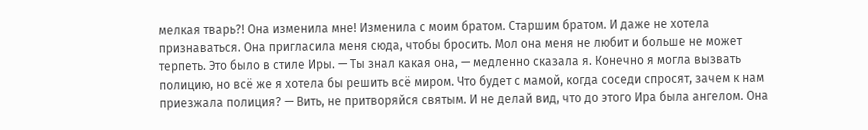мелкая тварь?! Она изменила мне! Изменила с моим братом. Старшим братом. И даже не хотела признаваться. Она пригласила меня сюда, чтобы бросить. Мол она меня не любит и больше не может терпеть. Это было в стиле Иры. — Ты знал какая она, — медленно сказала я. Конечно я могла вызвать полицию, но всё же я хотела бы решить всё миром. Что будет с мамой, когда соседи спросят, зачем к нам приезжала полиция? — Вить, не притворяйся святым. И не делай вид, что до этого Ира была ангелом. Она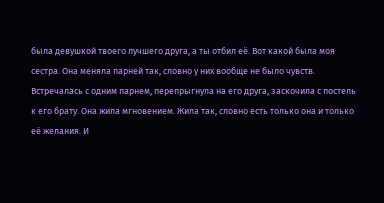была девушкой твоего лучшего друга, а ты отбил её. Вот какой была моя сестра. Она меняла парней так, словно у них вообще не было чувств. Встречалась с одним парнем, перепрыгнула на его друга, заскочила с постель к его брату. Она жила мгновением. Жила так, словно есть только она и только её желания. И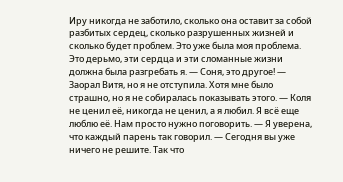Иру никогда не заботило, сколько она оставит за собой разбитых сердец, сколько разрушенных жизней и сколько будет проблем. Это уже была моя проблема. Это дерьмо, эти сердца и эти сломанные жизни должна была разгребать я. — Соня, это другое! — Заорал Витя, но я не отступила. Хотя мне было страшно, но я не собиралась показывать этого. — Коля не ценил её, никогда не ценил, а я любил. Я всё еще люблю её. Нам просто нужно поговорить. — Я уверена, что каждый парень так говорил. — Сегодня вы уже ничего не решите. Так что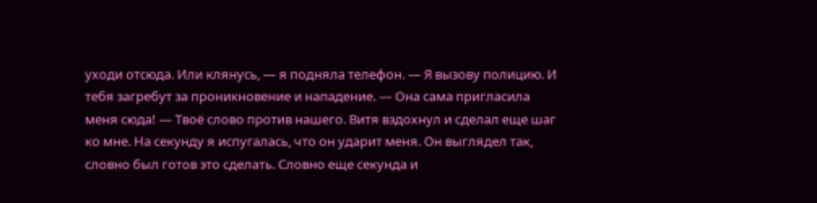уходи отсюда. Или клянусь, — я подняла телефон. — Я вызову полицию. И тебя загребут за проникновение и нападение. — Она сама пригласила меня сюда! — Твоё слово против нашего. Витя вздохнул и сделал еще шаг ко мне. На секунду я испугалась, что он ударит меня. Он выглядел так, словно был готов это сделать. Словно еще секунда и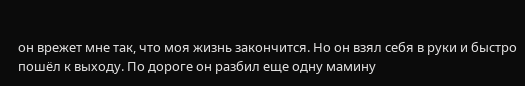он врежет мне так, что моя жизнь закончится. Но он взял себя в руки и быстро пошёл к выходу. По дороге он разбил еще одну мамину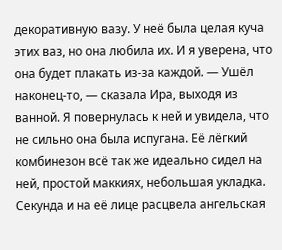декоративную вазу. У неё была целая куча этих ваз, но она любила их. И я уверена, что она будет плакать из-за каждой. — Ушёл наконец-то, — сказала Ира, выходя из ванной. Я повернулась к ней и увидела, что не сильно она была испугана. Её лёгкий комбинезон всё так же идеально сидел на ней, простой маккиях, небольшая укладка. Секунда и на её лице расцвела ангельская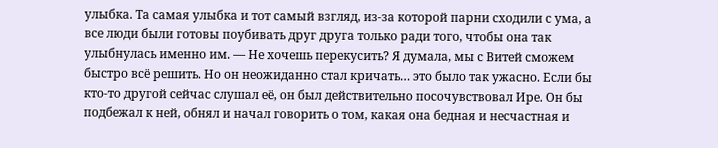улыбка. Та самая улыбка и тот самый взгляд, из-за которой парни сходили с ума, а все люди были готовы поубивать друг друга только ради того, чтобы она так улыбнулась именно им. — Не хочешь перекусить? Я думала, мы с Витей сможем быстро всё решить. Но он неожиданно стал кричать… это было так ужасно. Если бы кто-то другой сейчас слушал её, он был действительно посочувствовал Ире. Он бы подбежал к ней, обнял и начал говорить о том, какая она бедная и несчастная и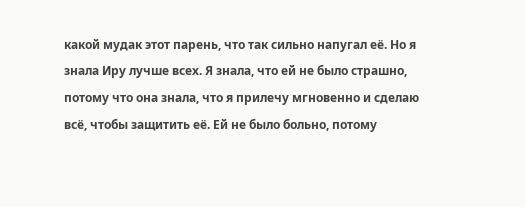какой мудак этот парень, что так сильно напугал её. Но я знала Иру лучше всех. Я знала, что ей не было страшно, потому что она знала, что я прилечу мгновенно и сделаю всё, чтобы защитить её. Ей не было больно, потому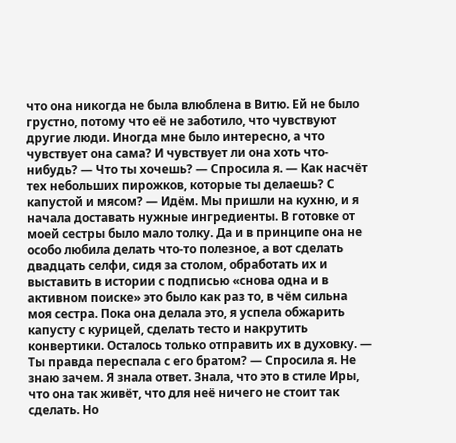что она никогда не была влюблена в Витю. Ей не было грустно, потому что её не заботило, что чувствуют другие люди. Иногда мне было интересно, а что чувствует она сама? И чувствует ли она хоть что-нибудь? — Что ты хочешь? — Спросила я. — Как насчёт тех небольших пирожков, которые ты делаешь? С капустой и мясом? — Идём. Мы пришли на кухню, и я начала доставать нужные ингредиенты. В готовке от моей сестры было мало толку. Да и в принципе она не особо любила делать что-то полезное, а вот сделать двадцать селфи, сидя за столом, обработать их и выставить в истории с подписью «снова одна и в активном поиске» это было как раз то, в чём сильна моя сестра. Пока она делала это, я успела обжарить капусту с курицей, сделать тесто и накрутить конвертики. Осталось только отправить их в духовку. — Ты правда переспала с его братом? — Спросила я. Не знаю зачем. Я знала ответ. Знала, что это в стиле Иры, что она так живёт, что для неё ничего не стоит так сделать. Но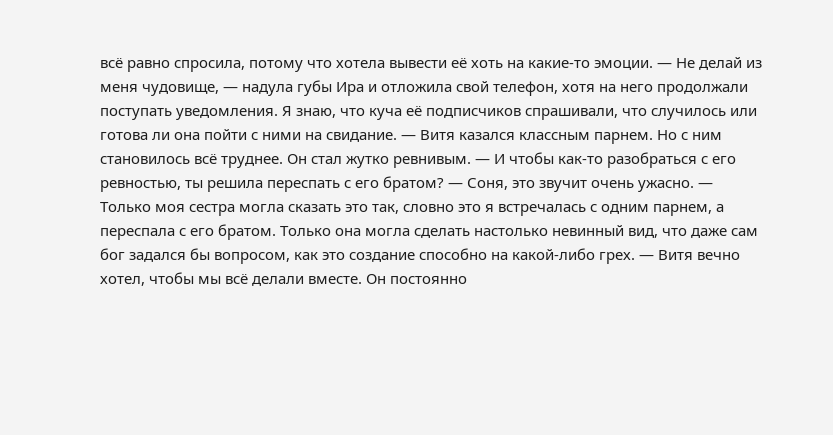всё равно спросила, потому что хотела вывести её хоть на какие-то эмоции. — Не делай из меня чудовище, — надула губы Ира и отложила свой телефон, хотя на него продолжали поступать уведомления. Я знаю, что куча её подписчиков спрашивали, что случилось или готова ли она пойти с ними на свидание. — Витя казался классным парнем. Но с ним становилось всё труднее. Он стал жутко ревнивым. — И чтобы как-то разобраться с его ревностью, ты решила переспать с его братом? — Соня, это звучит очень ужасно. — Только моя сестра могла сказать это так, словно это я встречалась с одним парнем, а переспала с его братом. Только она могла сделать настолько невинный вид, что даже сам бог задался бы вопросом, как это создание способно на какой-либо грех. — Витя вечно хотел, чтобы мы всё делали вместе. Он постоянно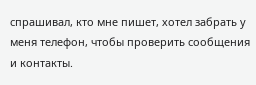спрашивал, кто мне пишет, хотел забрать у меня телефон, чтобы проверить сообщения и контакты.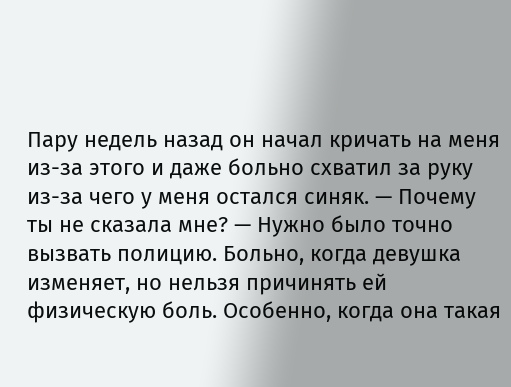Пару недель назад он начал кричать на меня из-за этого и даже больно схватил за руку из-за чего у меня остался синяк. — Почему ты не сказала мне? — Нужно было точно вызвать полицию. Больно, когда девушка изменяет, но нельзя причинять ей физическую боль. Особенно, когда она такая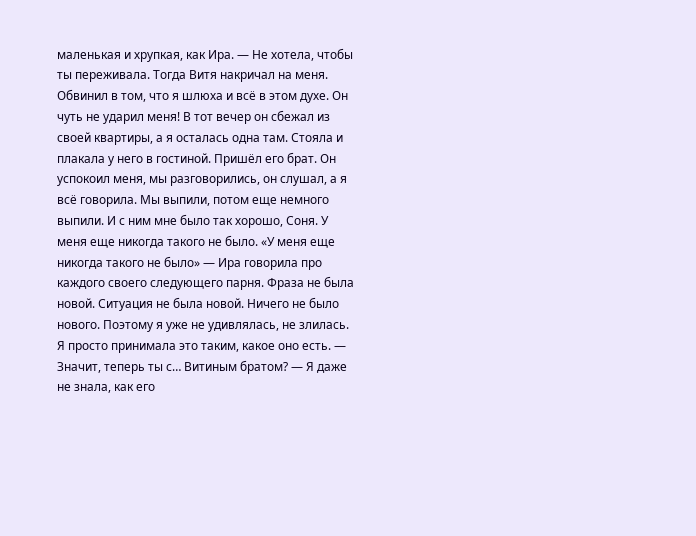маленькая и хрупкая, как Ира. — Не хотела, чтобы ты переживала. Тогда Витя накричал на меня. Обвинил в том, что я шлюха и всё в этом духе. Он чуть не ударил меня! В тот вечер он сбежал из своей квартиры, а я осталась одна там. Стояла и плакала у него в гостиной. Пришёл его брат. Он успокоил меня, мы разговорились, он слушал, а я всё говорила. Мы выпили, потом еще немного выпили. И с ним мне было так хорошо, Соня. У меня еще никогда такого не было. «У меня еще никогда такого не было» — Ира говорила про каждого своего следующего парня. Фраза не была новой. Ситуация не была новой. Ничего не было нового. Поэтому я уже не удивлялась, не злилась. Я просто принимала это таким, какое оно есть. — Значит, теперь ты с… Витиным братом? — Я даже не знала, как его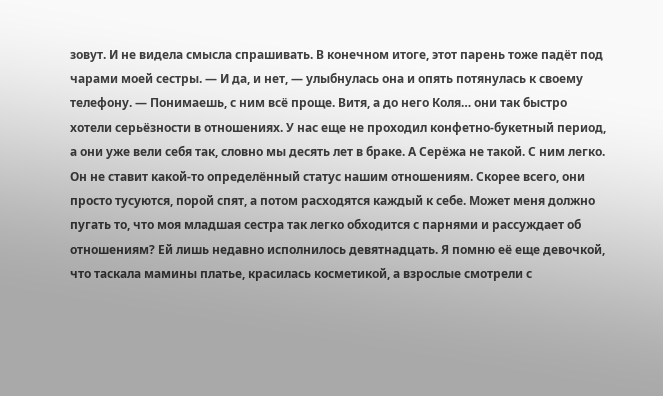зовут. И не видела смысла спрашивать. В конечном итоге, этот парень тоже падёт под чарами моей сестры. — И да, и нет, — улыбнулась она и опять потянулась к своему телефону. — Понимаешь, с ним всё проще. Витя, а до него Коля… они так быстро хотели серьёзности в отношениях. У нас еще не проходил конфетно-букетный период, а они уже вели себя так, словно мы десять лет в браке. А Серёжа не такой. С ним легко. Он не ставит какой-то определённый статус нашим отношениям. Скорее всего, они просто тусуются, порой спят, а потом расходятся каждый к себе. Может меня должно пугать то, что моя младшая сестра так легко обходится с парнями и рассуждает об отношениям? Ей лишь недавно исполнилось девятнадцать. Я помню её еще девочкой, что таскала мамины платье, красилась косметикой, а взрослые смотрели с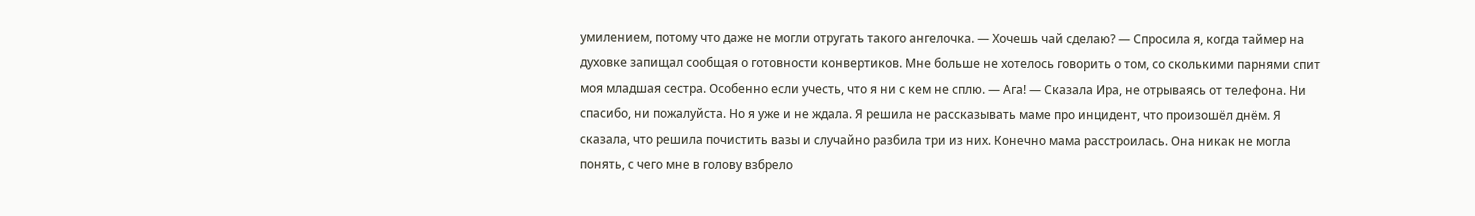умилением, потому что даже не могли отругать такого ангелочка. — Хочешь чай сделаю? — Спросила я, когда таймер на духовке запищал сообщая о готовности конвертиков. Мне больше не хотелось говорить о том, со сколькими парнями спит моя младшая сестра. Особенно если учесть, что я ни с кем не сплю. — Ага! — Сказала Ира, не отрываясь от телефона. Ни спасибо, ни пожалуйста. Но я уже и не ждала. Я решила не рассказывать маме про инцидент, что произошёл днём. Я сказала, что решила почистить вазы и случайно разбила три из них. Конечно мама расстроилась. Она никак не могла понять, с чего мне в голову взбрело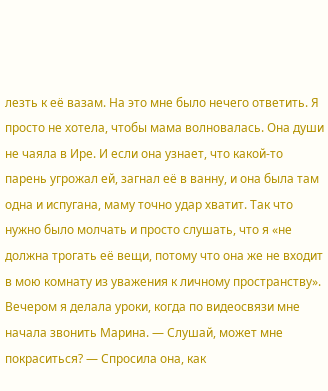лезть к её вазам. На это мне было нечего ответить. Я просто не хотела, чтобы мама волновалась. Она души не чаяла в Ире. И если она узнает, что какой-то парень угрожал ей, загнал её в ванну, и она была там одна и испугана, маму точно удар хватит. Так что нужно было молчать и просто слушать, что я «не должна трогать её вещи, потому что она же не входит в мою комнату из уважения к личному пространству». Вечером я делала уроки, когда по видеосвязи мне начала звонить Марина. — Слушай, может мне покраситься? — Спросила она, как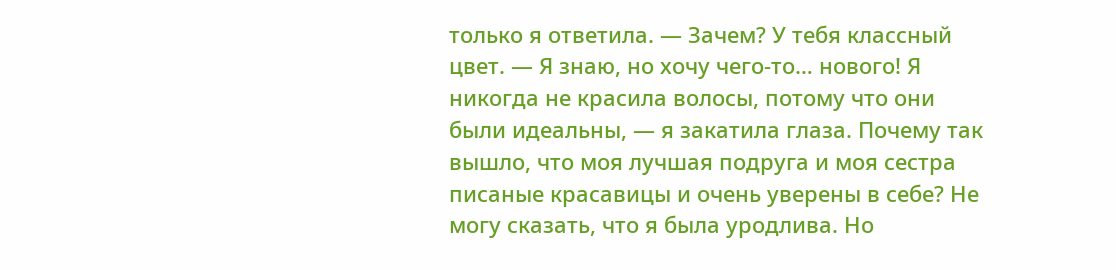только я ответила. — Зачем? У тебя классный цвет. — Я знаю, но хочу чего-то… нового! Я никогда не красила волосы, потому что они были идеальны, — я закатила глаза. Почему так вышло, что моя лучшая подруга и моя сестра писаные красавицы и очень уверены в себе? Не могу сказать, что я была уродлива. Но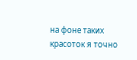на фоне таких красоток я точно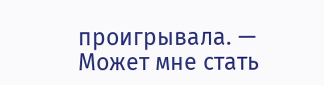проигрывала. — Может мне стать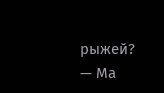рыжей? — Ма